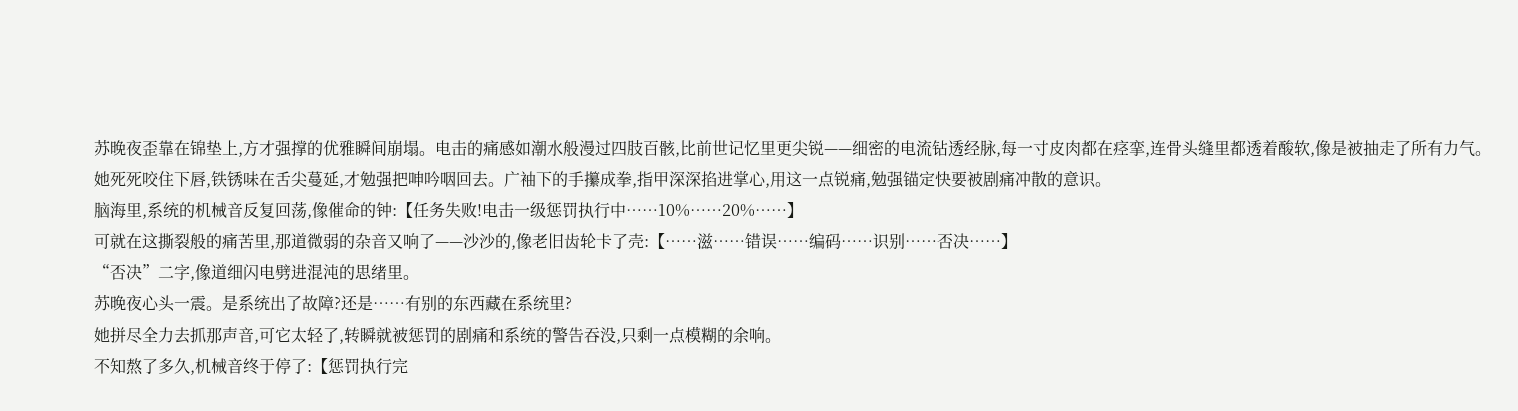苏晚夜歪靠在锦垫上,方才强撑的优雅瞬间崩塌。电击的痛感如潮水般漫过四肢百骸,比前世记忆里更尖锐——细密的电流钻透经脉,每一寸皮肉都在痉挛,连骨头缝里都透着酸软,像是被抽走了所有力气。
她死死咬住下唇,铁锈味在舌尖蔓延,才勉强把呻吟咽回去。广袖下的手攥成拳,指甲深深掐进掌心,用这一点锐痛,勉强锚定快要被剧痛冲散的意识。
脑海里,系统的机械音反复回荡,像催命的钟:【任务失败!电击一级惩罚执行中……10%……20%……】
可就在这撕裂般的痛苦里,那道微弱的杂音又响了——沙沙的,像老旧齿轮卡了壳:【……滋……错误……编码……识别……否决……】
“否决”二字,像道细闪电劈进混沌的思绪里。
苏晚夜心头一震。是系统出了故障?还是……有别的东西藏在系统里?
她拼尽全力去抓那声音,可它太轻了,转瞬就被惩罚的剧痛和系统的警告吞没,只剩一点模糊的余响。
不知熬了多久,机械音终于停了:【惩罚执行完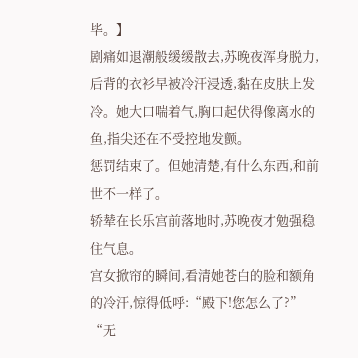毕。】
剧痛如退潮般缓缓散去,苏晚夜浑身脱力,后背的衣衫早被冷汗浸透,黏在皮肤上发冷。她大口喘着气,胸口起伏得像离水的鱼,指尖还在不受控地发颤。
惩罚结束了。但她清楚,有什么东西,和前世不一样了。
轿辇在长乐宫前落地时,苏晚夜才勉强稳住气息。
宫女掀帘的瞬间,看清她苍白的脸和额角的冷汗,惊得低呼:“殿下!您怎么了?”
“无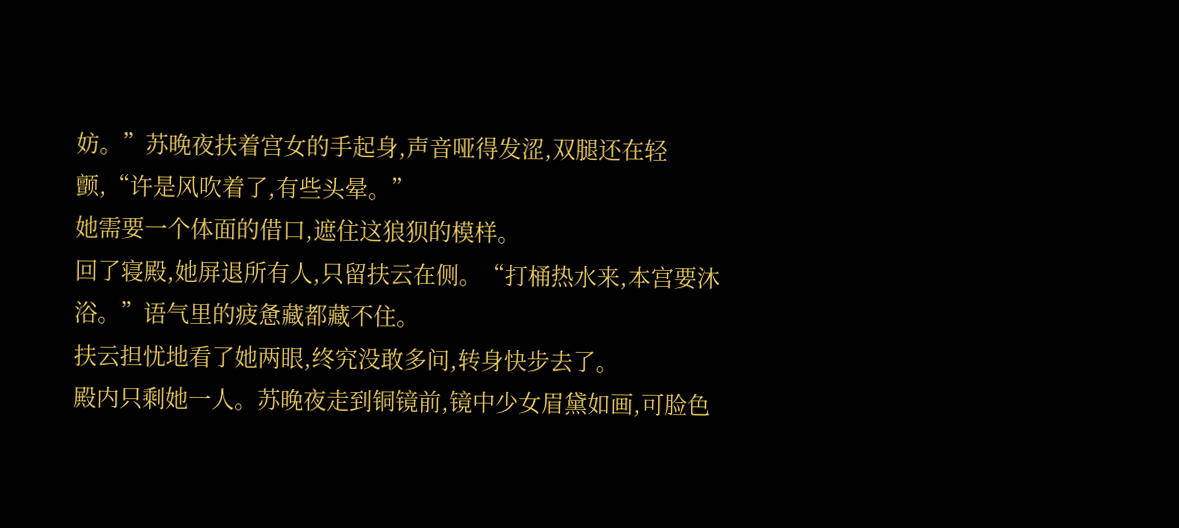妨。”苏晚夜扶着宫女的手起身,声音哑得发涩,双腿还在轻颤,“许是风吹着了,有些头晕。”
她需要一个体面的借口,遮住这狼狈的模样。
回了寝殿,她屏退所有人,只留扶云在侧。“打桶热水来,本宫要沐浴。”语气里的疲惫藏都藏不住。
扶云担忧地看了她两眼,终究没敢多问,转身快步去了。
殿内只剩她一人。苏晚夜走到铜镜前,镜中少女眉黛如画,可脸色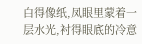白得像纸,凤眼里蒙着一层水光,衬得眼底的冷意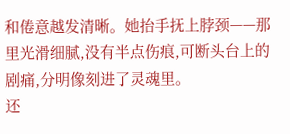和倦意越发清晰。她抬手抚上脖颈——那里光滑细腻,没有半点伤痕,可断头台上的剧痛,分明像刻进了灵魂里。
还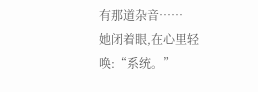有那道杂音……
她闭着眼,在心里轻唤:“系统。”